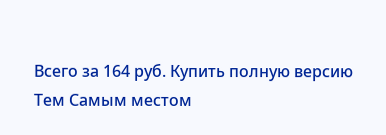Всего за 164 руб. Купить полную версию
Тем Самым местом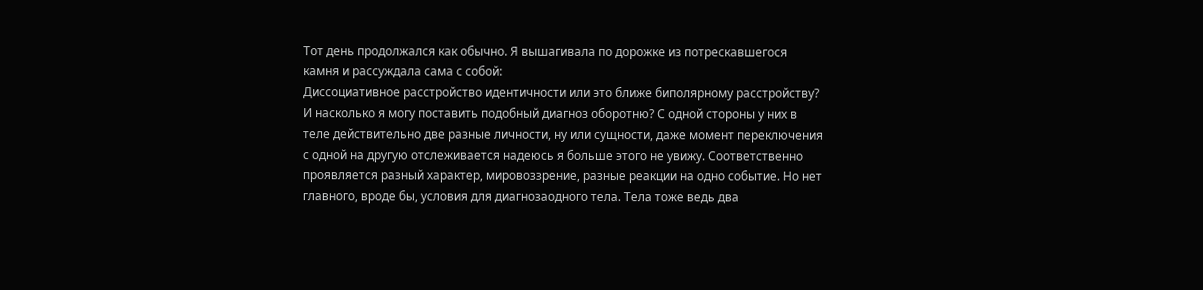Тот день продолжался как обычно. Я вышагивала по дорожке из потрескавшегося камня и рассуждала сама с собой:
Диссоциативное расстройство идентичности или это ближе биполярному расстройству? И насколько я могу поставить подобный диагноз оборотню? С одной стороны у них в теле действительно две разные личности, ну или сущности, даже момент переключения с одной на другую отслеживается надеюсь я больше этого не увижу. Соответственно проявляется разный характер, мировоззрение, разные реакции на одно событие. Но нет главного, вроде бы, условия для диагнозаодного тела. Тела тоже ведь два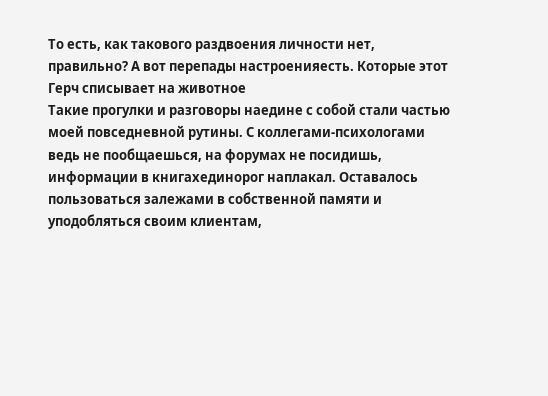То есть, как такового раздвоения личности нет, правильно? А вот перепады настроенияесть. Которые этот Герч списывает на животное
Такие прогулки и разговоры наедине с собой стали частью моей повседневной рутины. С коллегами-психологами ведь не пообщаешься, на форумах не посидишь, информации в книгахединорог наплакал. Оставалось пользоваться залежами в собственной памяти и уподобляться своим клиентам,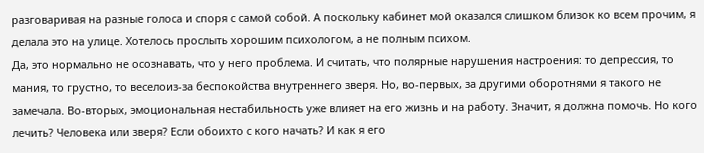разговаривая на разные голоса и споря с самой собой. А поскольку кабинет мой оказался слишком близок ко всем прочим, я делала это на улице. Хотелось прослыть хорошим психологом, а не полным психом.
Да, это нормально не осознавать, что у него проблема. И считать, что полярные нарушения настроения: то депрессия, то мания, то грустно, то веселоиз-за беспокойства внутреннего зверя. Но, во-первых, за другими оборотнями я такого не замечала. Во-вторых, эмоциональная нестабильность уже влияет на его жизнь и на работу. Значит, я должна помочь. Но кого лечить? Человека или зверя? Если обоихто с кого начать? И как я его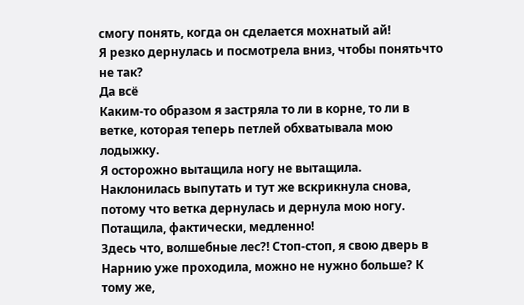смогу понять, когда он сделается мохнатый ай!
Я резко дернулась и посмотрела вниз, чтобы понятьчто не так?
Да всё
Каким-то образом я застряла то ли в корне, то ли в ветке, которая теперь петлей обхватывала мою лодыжку.
Я осторожно вытащила ногу не вытащила.
Наклонилась выпутать и тут же вскрикнула снова, потому что ветка дернулась и дернула мою ногу. Потащила, фактически, медленно!
Здесь что, волшебные лес?! Стоп-стоп, я свою дверь в Нарнию уже проходила, можно не нужно больше? К тому же,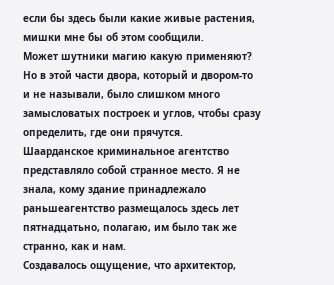если бы здесь были какие живые растения, мишки мне бы об этом сообщили.
Может шутники магию какую применяют?
Но в этой части двора, который и двором-то и не называли, было слишком много замысловатых построек и углов, чтобы сразу определить, где они прячутся.
Шаарданское криминальное агентство представляло собой странное место. Я не знала, кому здание принадлежало раньшеагентство размещалось здесь лет пятнадцатьно, полагаю, им было так же странно, как и нам.
Создавалось ощущение, что архитектор,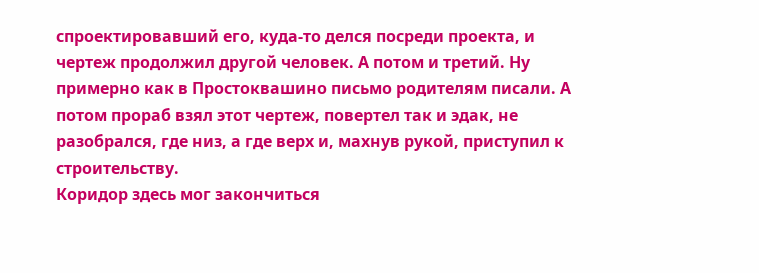спроектировавший его, куда-то делся посреди проекта, и чертеж продолжил другой человек. А потом и третий. Ну примерно как в Простоквашино письмо родителям писали. А потом прораб взял этот чертеж, повертел так и эдак, не разобрался, где низ, а где верх и, махнув рукой, приступил к строительству.
Коридор здесь мог закончиться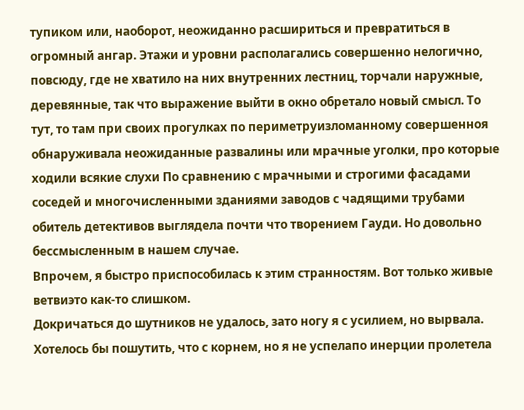тупиком или, наоборот, неожиданно расшириться и превратиться в огромный ангар. Этажи и уровни располагались совершенно нелогично, повсюду, где не хватило на них внутренних лестниц, торчали наружные, деревянные, так что выражение выйти в окно обретало новый смысл. То тут, то там при своих прогулках по периметруизломанному совершенноя обнаруживала неожиданные развалины или мрачные уголки, про которые ходили всякие слухи По сравнению с мрачными и строгими фасадами соседей и многочисленными зданиями заводов с чадящими трубами обитель детективов выглядела почти что творением Гауди. Но довольно бессмысленным в нашем случае.
Впрочем, я быстро приспособилась к этим странностям. Вот только живые ветвиэто как-то слишком.
Докричаться до шутников не удалось, зато ногу я с усилием, но вырвала. Хотелось бы пошутить, что с корнем, но я не успелапо инерции пролетела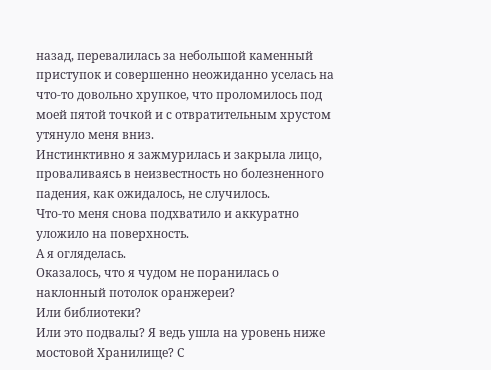назад, перевалилась за небольшой каменный приступок и совершенно неожиданно уселась на что-то довольно хрупкое, что проломилось под моей пятой точкой и с отвратительным хрустом утянуло меня вниз.
Инстинктивно я зажмурилась и закрыла лицо, проваливаясь в неизвестность но болезненного падения, как ожидалось, не случилось.
Что-то меня снова подхватило и аккуратно уложило на поверхность.
А я огляделась.
Оказалось, что я чудом не поранилась о наклонный потолок оранжереи?
Или библиотеки?
Или это подвалы? Я ведь ушла на уровень ниже мостовой Хранилище? С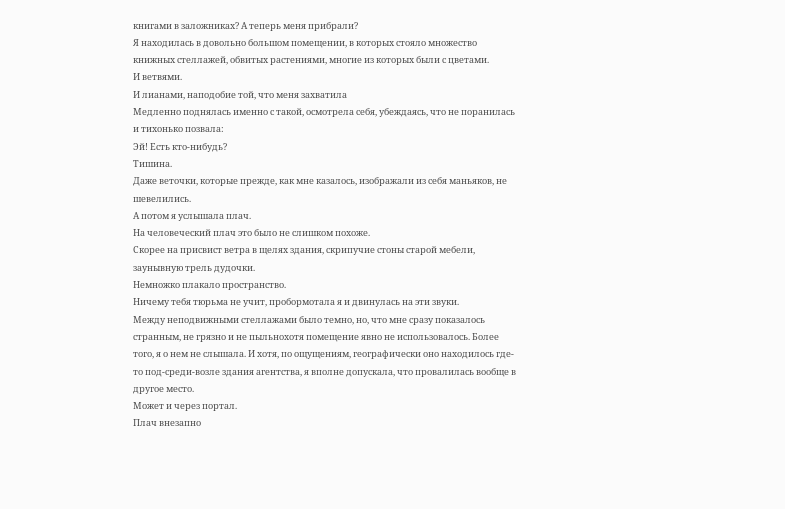книгами в заложниках? А теперь меня прибрали?
Я находилась в довольно большом помещении, в которых стояло множество книжных стеллажей, обвитых растениями, многие из которых были с цветами.
И ветвями.
И лианами, наподобие той, что меня захватила
Медленно поднялась именно с такой, осмотрела себя, убеждаясь, что не поранилась и тихонько позвала:
Эй! Есть кто-нибудь?
Тишина.
Даже веточки, которые прежде, как мне казалось, изображали из себя маньяков, не шевелились.
А потом я услышала плач.
На человеческий плач это было не слишком похоже.
Скорее на присвист ветра в щелях здания, скрипучие стоны старой мебели, заунывную трель дудочки.
Немножко плакало пространство.
Ничему тебя тюрьма не учит, пробормотала я и двинулась на эти звуки.
Между неподвижными стеллажами было темно, но, что мне сразу показалось странным, не грязно и не пыльнохотя помещение явно не использовалось. Более того, я о нем не слышала. И хотя, по ощущениям, географически оно находилось где-то под-среди-возле здания агентства, я вполне допускала, что провалилась вообще в другое место.
Может и через портал.
Плач внезапно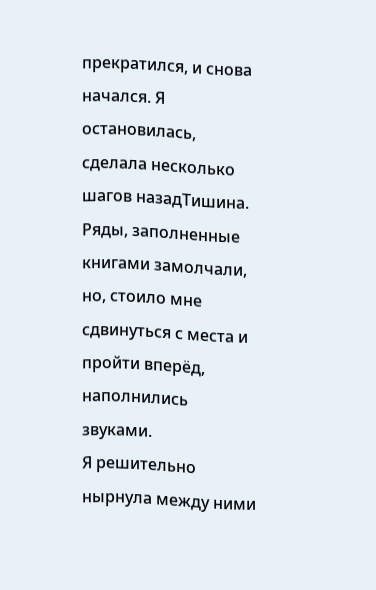прекратился, и снова начался. Я остановилась, сделала несколько шагов назадТишина.
Ряды, заполненные книгами замолчали, но, стоило мне сдвинуться с места и пройти вперёд, наполнились звуками.
Я решительно нырнула между ними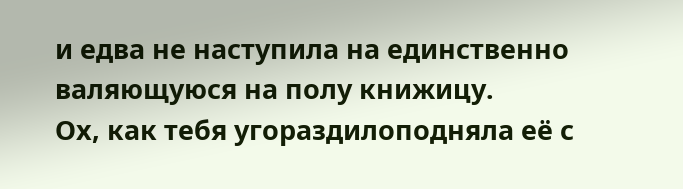и едва не наступила на единственно валяющуюся на полу книжицу.
Ох, как тебя угораздилоподняла её с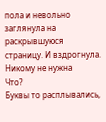пола и невольно заглянула на раскрывшуюся страницу. И вздрогнула.
Никому не нужна
Что?
Буквы то расплывались,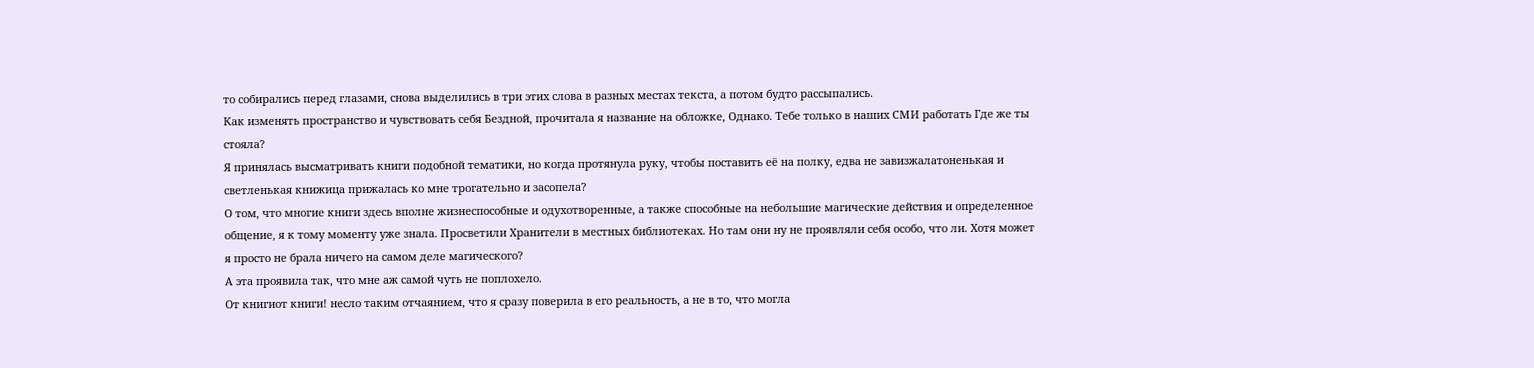то собирались перед глазами, снова выделились в три этих слова в разных местах текста, а потом будто рассыпались.
Как изменять пространство и чувствовать себя Бездной, прочитала я название на обложке, Однако. Тебе только в наших СМИ работать Где же ты стояла?
Я принялась высматривать книги подобной тематики, но когда протянула руку, чтобы поставить её на полку, едва не завизжалатоненькая и светленькая книжица прижалась ко мне трогательно и засопела?
О том, что многие книги здесь вполне жизнеспособные и одухотворенные, а также способные на небольшие магические действия и определенное общение, я к тому моменту уже знала. Просветили Хранители в местных библиотеках. Но там они ну не проявляли себя особо, что ли. Хотя может я просто не брала ничего на самом деле магического?
А эта проявила так, что мне аж самой чуть не поплохело.
От книгиот книги! несло таким отчаянием, что я сразу поверила в его реальность, а не в то, что могла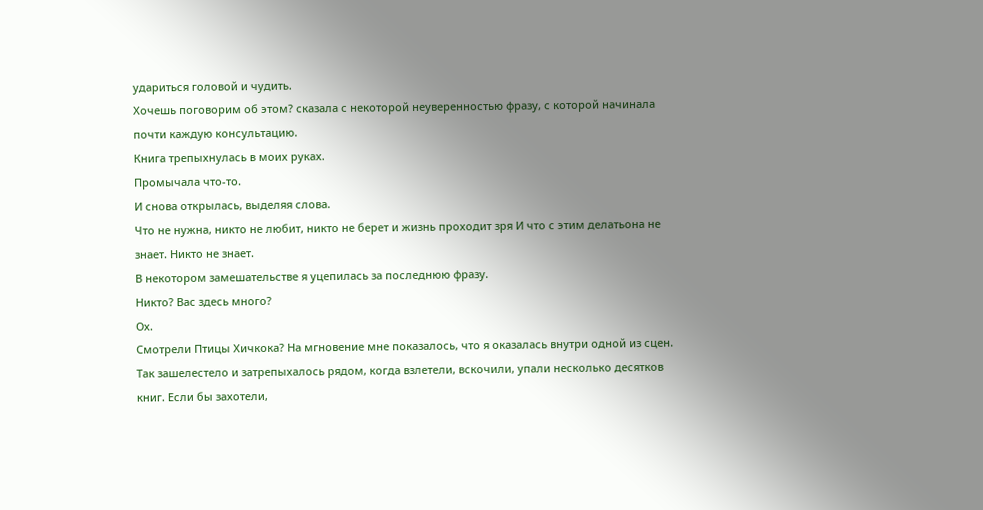удариться головой и чудить.
Хочешь поговорим об этом? сказала с некоторой неуверенностью фразу, с которой начинала почти каждую консультацию.
Книга трепыхнулась в моих руках.
Промычала что-то.
И снова открылась, выделяя слова.
Что не нужна, никто не любит, никто не берет и жизнь проходит зря И что с этим делатьона не знает. Никто не знает.
В некотором замешательстве я уцепилась за последнюю фразу.
Никто? Вас здесь много?
Ох.
Смотрели Птицы Хичкока? На мгновение мне показалось, что я оказалась внутри одной из сцен. Так зашелестело и затрепыхалось рядом, когда взлетели, вскочили, упали несколько десятков книг. Если бы захотели,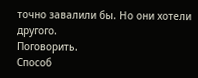точно завалили бы. Но они хотели другого.
Поговорить.
Способ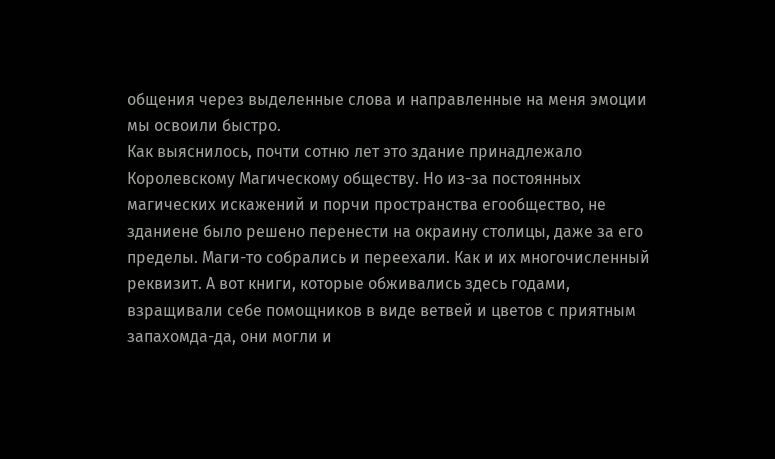общения через выделенные слова и направленные на меня эмоции мы освоили быстро.
Как выяснилось, почти сотню лет это здание принадлежало Королевскому Магическому обществу. Но из-за постоянных магических искажений и порчи пространства егообщество, не зданиене было решено перенести на окраину столицы, даже за его пределы. Маги-то собрались и переехали. Как и их многочисленный реквизит. А вот книги, которые обживались здесь годами, взращивали себе помощников в виде ветвей и цветов с приятным запахомда-да, они могли и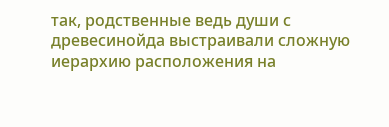так, родственные ведь души с древесинойда выстраивали сложную иерархию расположения на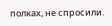полках, не спросили.